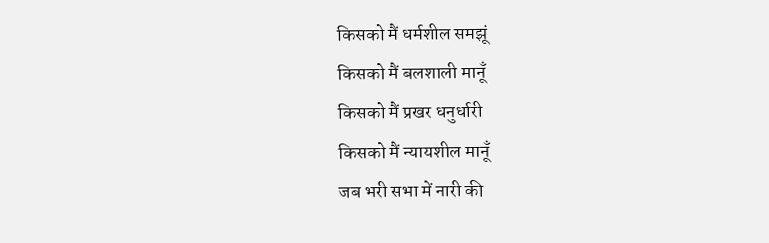किसको मैं धर्मशील समझूं
किसको मैं बलशाली मानूँ
किसको मैं प्रखर धनुर्धारी
किसको मैं न्यायशील मानूँ
जब भरी सभा में नारी की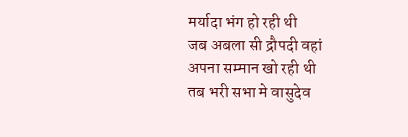मर्यादा भंग हो रही थी
जब अबला सी द्रौपदी वहां
अपना सम्मान खो रही थी
तब भरी सभा मे वासुदेव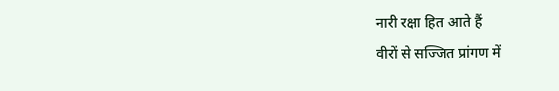नारी रक्षा हित आते हैं
वीरों से सज्जित प्रांगण में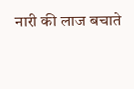नारी की लाज बचाते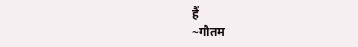हैं
~गौतम